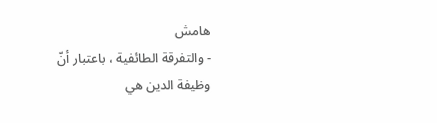هامش
- والتفرقة الطائفية ، باعتبار أنّ وظيفة الدين هي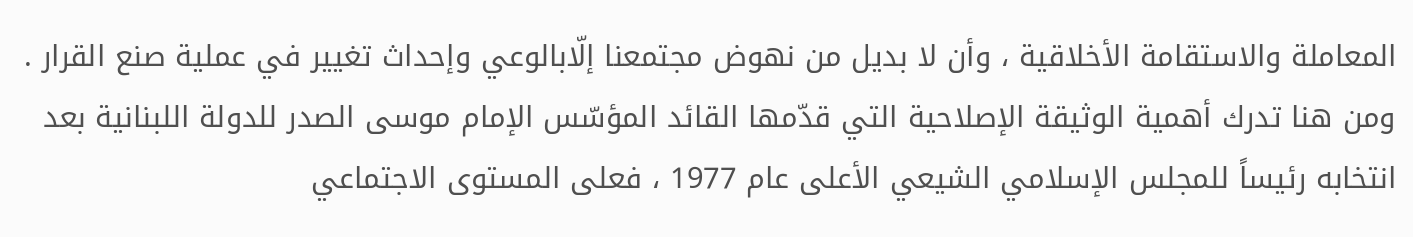المعاملة والاستقامة الأخلاقية ، وأن لا بديل من نهوض مجتمعنا إلّابالوعي وإحداث تغيير في عملية صنع القرار .
ومن هنا تدرك أهمية الوثيقة الإصلاحية التي قدّمها القائد المؤسّس الإمام موسى الصدر للدولة اللبنانية بعد انتخابه رئيساً للمجلس الإسلامي الشيعي الأعلى عام 1977 ، فعلى المستوى الاجتماعي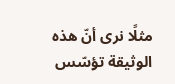مثلًا نرى أنّ هذه الوثيقة تؤسّس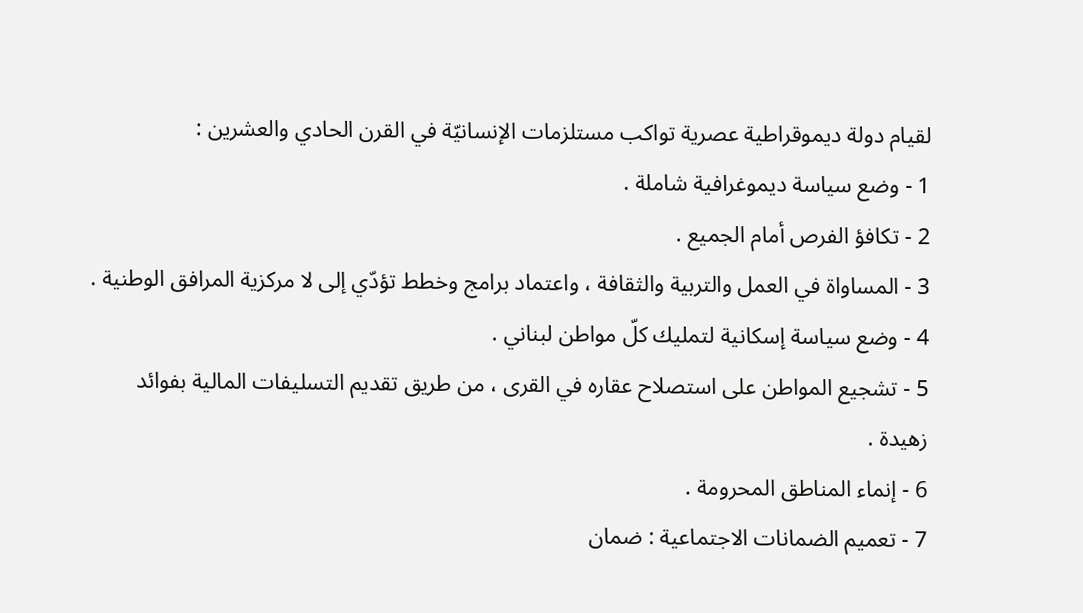لقيام دولة ديموقراطية عصرية تواكب مستلزمات الإنسانيّة في القرن الحادي والعشرين :
1 - وضع سياسة ديموغرافية شاملة .
2 - تكافؤ الفرص أمام الجميع .
3 - المساواة في العمل والتربية والثقافة ، واعتماد برامج وخطط تؤدّي إلى لا مركزية المرافق الوطنية .
4 - وضع سياسة إسكانية لتمليك كلّ مواطن لبناني .
5 - تشجيع المواطن على استصلاح عقاره في القرى ، من طريق تقديم التسليفات المالية بفوائد زهيدة .
6 - إنماء المناطق المحرومة .
7 - تعميم الضمانات الاجتماعية : ضمان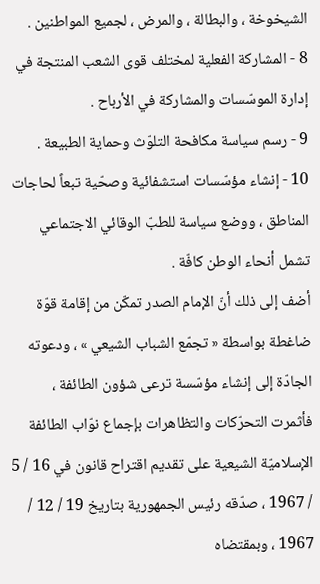الشيخوخة ، والبطالة ، والمرض ، لجميع المواطنين .
8 - المشاركة الفعلية لمختلف قوى الشعب المنتجة في إدارة الموسّسات والمشاركة في الأرباح .
9 - رسم سياسة مكافحة التلوّث وحماية الطبيعة .
10 - إنشاء مؤسّسات استشفائية وصحّية تبعاً لحاجات المناطق ، ووضع سياسة للطبّ الوقائي الاجتماعي تشمل أنحاء الوطن كافّة .
أضف إلى ذلك أنّ الإمام الصدر تمكّن من إقامة قوّة ضاغطة بواسطة « تجمّع الشباب الشيعي » ، ودعوته الجادّة إلى إنشاء مؤسّسة ترعى شؤون الطائفة ، فأثمرت التحرّكات والتظاهرات بإجماع نوّاب الطائفة الإسلاميّة الشيعية على تقديم اقتراح قانون في 16 / 5 / 1967 ، صدّقه رئيس الجمهورية بتاريخ 19 / 12 / 1967 ، وبمقتضاه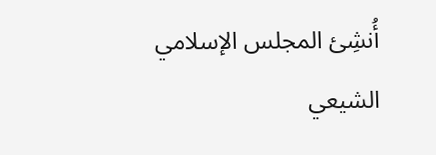أُنشِئ المجلس الإسلامي الشيعي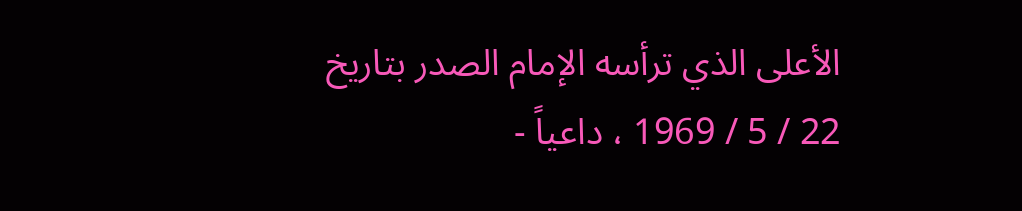الأعلى الذي ترأسه الإمام الصدر بتاريخ 22 / 5 / 1969 ، داعياً -